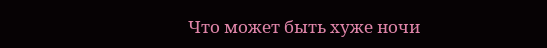Что может быть хуже ночи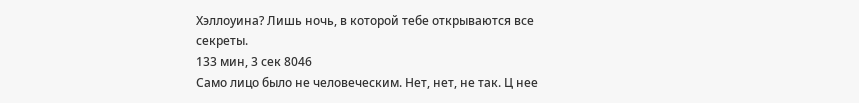Хэллоуина? Лишь ночь, в которой тебе открываются все секреты.
133 мин, 3 сек 8046
Само лицо было не человеческим. Нет, нет, не так. Ц нее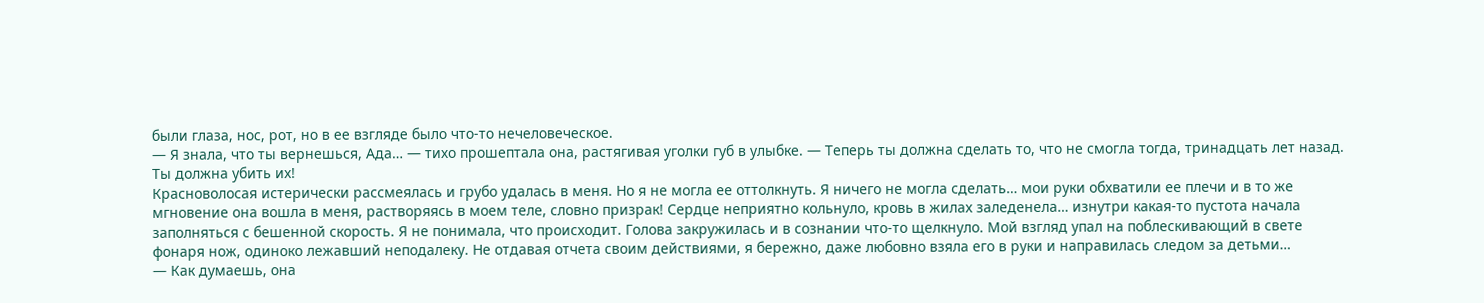были глаза, нос, рот, но в ее взгляде было что-то нечеловеческое.
— Я знала, что ты вернешься, Ада… — тихо прошептала она, растягивая уголки губ в улыбке. — Теперь ты должна сделать то, что не смогла тогда, тринадцать лет назад. Ты должна убить их!
Красноволосая истерически рассмеялась и грубо удалась в меня. Но я не могла ее оттолкнуть. Я ничего не могла сделать… мои руки обхватили ее плечи и в то же мгновение она вошла в меня, растворяясь в моем теле, словно призрак! Сердце неприятно кольнуло, кровь в жилах заледенела… изнутри какая-то пустота начала заполняться с бешенной скорость. Я не понимала, что происходит. Голова закружилась и в сознании что-то щелкнуло. Мой взгляд упал на поблескивающий в свете фонаря нож, одиноко лежавший неподалеку. Не отдавая отчета своим действиями, я бережно, даже любовно взяла его в руки и направилась следом за детьми…
— Как думаешь, она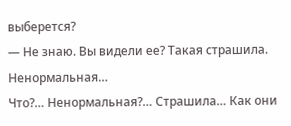выберется?
— Не знаю. Вы видели ее? Такая страшила. Ненормальная…
Что?… Ненормальная?… Страшила… Как они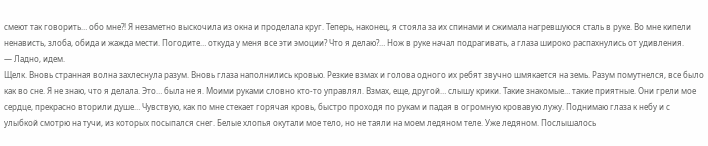смеют так говорить… обо мне?! Я незаметно выскочила из окна и проделала круг. Теперь, наконец, я стояла за их спинами и сжимала нагревшуюся сталь в руке. Во мне кипели ненависть, злоба, обида и жажда мести. Погодите… откуда у меня все эти эмоции? Что я делаю?… Нож в руке начал подрагивать, а глаза широко распахнулись от удивления.
— Ладно, идем.
Щелк. Вновь странная волна захлеснула разум. Вновь глаза наполнились кровью. Резкие взмах и голова одного их ребят звучно шмякается на земь. Разум помутнелся, все было как во сне. Я не знаю, что я делала. Это… была не я. Моими руками словно кто-то управлял. Взмах, еще, другой… слышу крики. Такие знакомые… такие приятные. Они грели мое сердце, прекрасно вторили душе… Чувствую, как по мне стекает горячая кровь, быстро проходя по рукам и падая в огромную кровавую лужу. Поднимаю глаза к небу и с улыбкой смотрю на тучи, из которых посыпался снег. Белые хлопья окутали мое тело, но не таяли на моем ледяном теле. Уже ледяном. Послышалось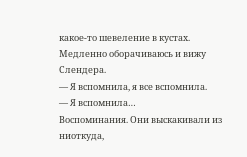какое-то шевеление в кустах. Медленно оборачиваюсь и вижу Слендера.
— Я вспомнила, я все вспомнила.
— Я вспомнила…
Воспоминания. Они выскакивали из ниоткуда,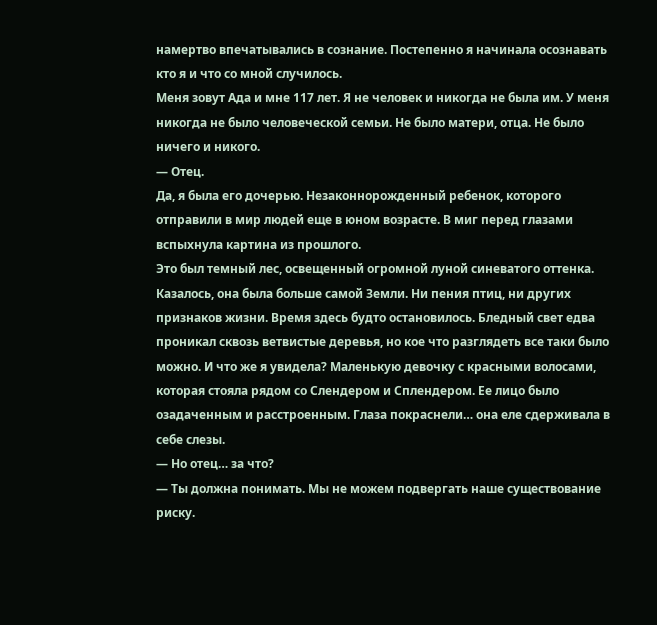намертво впечатывались в сознание. Постепенно я начинала осознавать кто я и что со мной случилось.
Меня зовут Ада и мне 117 лет. Я не человек и никогда не была им. У меня никогда не было человеческой семьи. Не было матери, отца. Не было ничего и никого.
— Отец.
Да, я была его дочерью. Незаконнорожденный ребенок, которого отправили в мир людей еще в юном возрасте. В миг перед глазами вспыхнула картина из прошлого.
Это был темный лес, освещенный огромной луной синеватого оттенка. Казалось, она была больше самой Земли. Ни пения птиц, ни других признаков жизни. Время здесь будто остановилось. Бледный свет едва проникал сквозь ветвистые деревья, но кое что разглядеть все таки было можно. И что же я увидела? Маленькую девочку с красными волосами, которая стояла рядом со Слендером и Сплендером. Ее лицо было озадаченным и расстроенным. Глаза покраснели… она еле сдерживала в себе слезы.
— Но отец… за что?
— Ты должна понимать. Мы не можем подвергать наше существование риску.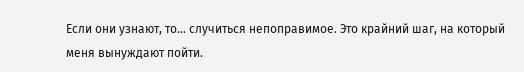Если они узнают, то… случиться непоправимое. Это крайний шаг, на который меня вынуждают пойти.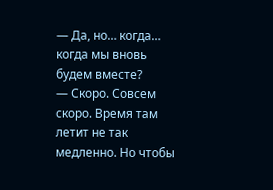— Да, но… когда… когда мы вновь будем вместе?
— Скоро. Совсем скоро. Время там летит не так медленно. Но чтобы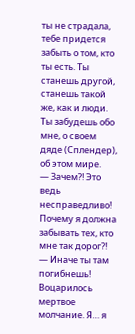ты не страдала, тебе придется забыть о том, кто ты есть. Ты станешь другой, станешь такой же, как и люди. Ты забудешь обо мне, о своем дяде (Сплендер), об этом мире.
— Зачем?! Это ведь несправедливо! Почему я должна забывать тех, кто мне так дорог?!
— Иначе ты там погибнешь!
Воцарилось мертвое молчание. Я… я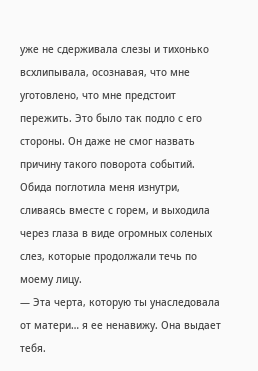уже не сдерживала слезы и тихонько всхлипывала, осознавая, что мне уготовлено, что мне предстоит пережить. Это было так подло с его стороны. Он даже не смог назвать причину такого поворота событий. Обида поглотила меня изнутри, сливаясь вместе с горем, и выходила через глаза в виде огромных соленых слез, которые продолжали течь по моему лицу.
— Эта черта, которую ты унаследовала от матери… я ее ненавижу. Она выдает тебя.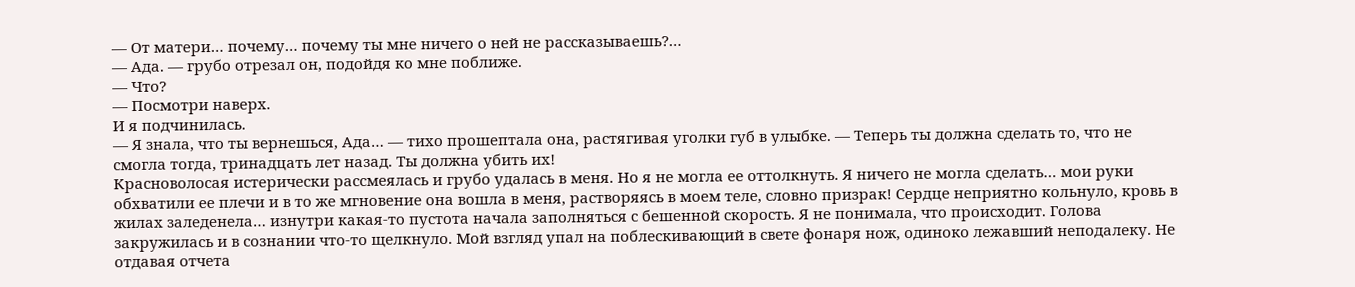— От матери… почему… почему ты мне ничего о ней не рассказываешь?…
— Ада. — грубо отрезал он, подойдя ко мне поближе.
— Что?
— Посмотри наверх.
И я подчинилась.
— Я знала, что ты вернешься, Ада… — тихо прошептала она, растягивая уголки губ в улыбке. — Теперь ты должна сделать то, что не смогла тогда, тринадцать лет назад. Ты должна убить их!
Красноволосая истерически рассмеялась и грубо удалась в меня. Но я не могла ее оттолкнуть. Я ничего не могла сделать… мои руки обхватили ее плечи и в то же мгновение она вошла в меня, растворяясь в моем теле, словно призрак! Сердце неприятно кольнуло, кровь в жилах заледенела… изнутри какая-то пустота начала заполняться с бешенной скорость. Я не понимала, что происходит. Голова закружилась и в сознании что-то щелкнуло. Мой взгляд упал на поблескивающий в свете фонаря нож, одиноко лежавший неподалеку. Не отдавая отчета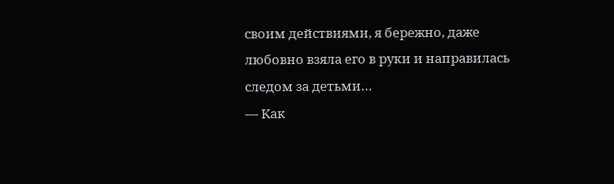своим действиями, я бережно, даже любовно взяла его в руки и направилась следом за детьми…
— Как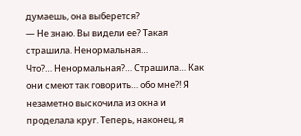думаешь, она выберется?
— Не знаю. Вы видели ее? Такая страшила. Ненормальная…
Что?… Ненормальная?… Страшила… Как они смеют так говорить… обо мне?! Я незаметно выскочила из окна и проделала круг. Теперь, наконец, я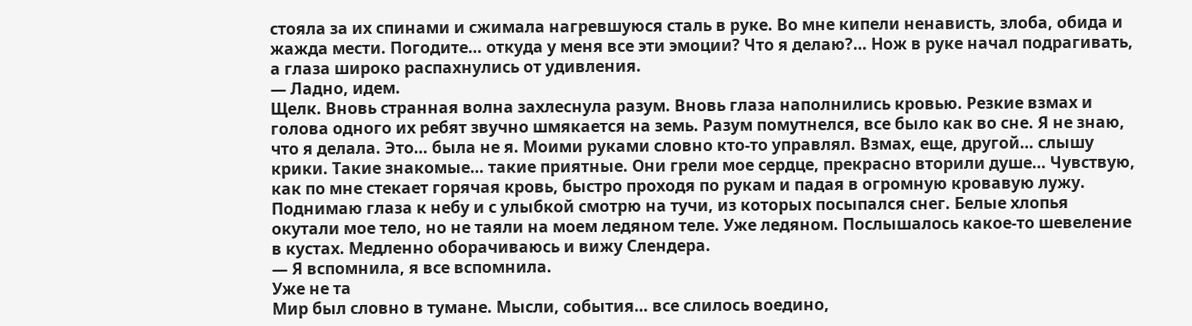стояла за их спинами и сжимала нагревшуюся сталь в руке. Во мне кипели ненависть, злоба, обида и жажда мести. Погодите… откуда у меня все эти эмоции? Что я делаю?… Нож в руке начал подрагивать, а глаза широко распахнулись от удивления.
— Ладно, идем.
Щелк. Вновь странная волна захлеснула разум. Вновь глаза наполнились кровью. Резкие взмах и голова одного их ребят звучно шмякается на земь. Разум помутнелся, все было как во сне. Я не знаю, что я делала. Это… была не я. Моими руками словно кто-то управлял. Взмах, еще, другой… слышу крики. Такие знакомые… такие приятные. Они грели мое сердце, прекрасно вторили душе… Чувствую, как по мне стекает горячая кровь, быстро проходя по рукам и падая в огромную кровавую лужу. Поднимаю глаза к небу и с улыбкой смотрю на тучи, из которых посыпался снег. Белые хлопья окутали мое тело, но не таяли на моем ледяном теле. Уже ледяном. Послышалось какое-то шевеление в кустах. Медленно оборачиваюсь и вижу Слендера.
— Я вспомнила, я все вспомнила.
Уже не та
Мир был словно в тумане. Мысли, события… все слилось воедино,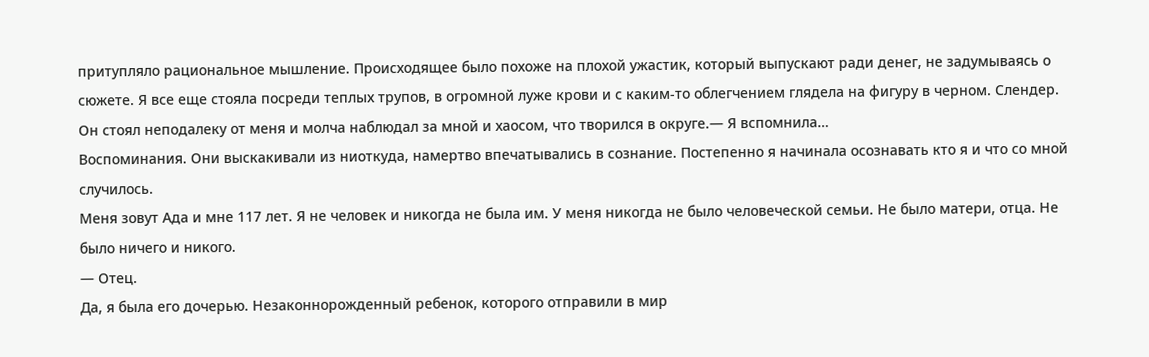притупляло рациональное мышление. Происходящее было похоже на плохой ужастик, который выпускают ради денег, не задумываясь о сюжете. Я все еще стояла посреди теплых трупов, в огромной луже крови и с каким-то облегчением глядела на фигуру в черном. Слендер. Он стоял неподалеку от меня и молча наблюдал за мной и хаосом, что творился в округе.— Я вспомнила…
Воспоминания. Они выскакивали из ниоткуда, намертво впечатывались в сознание. Постепенно я начинала осознавать кто я и что со мной случилось.
Меня зовут Ада и мне 117 лет. Я не человек и никогда не была им. У меня никогда не было человеческой семьи. Не было матери, отца. Не было ничего и никого.
— Отец.
Да, я была его дочерью. Незаконнорожденный ребенок, которого отправили в мир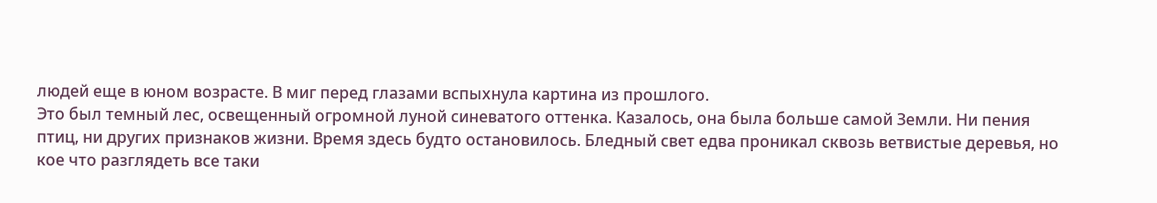людей еще в юном возрасте. В миг перед глазами вспыхнула картина из прошлого.
Это был темный лес, освещенный огромной луной синеватого оттенка. Казалось, она была больше самой Земли. Ни пения птиц, ни других признаков жизни. Время здесь будто остановилось. Бледный свет едва проникал сквозь ветвистые деревья, но кое что разглядеть все таки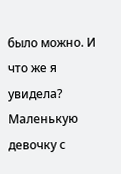было можно. И что же я увидела? Маленькую девочку с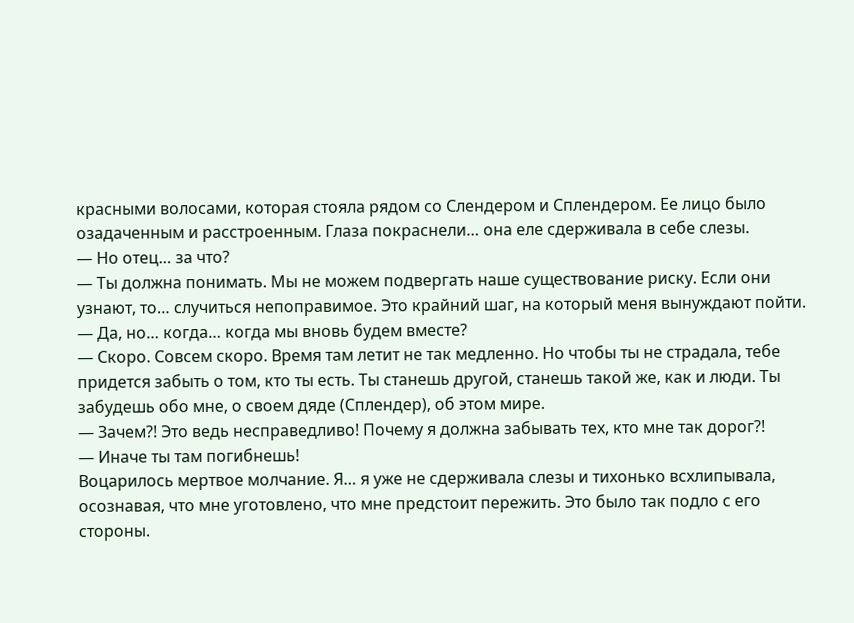красными волосами, которая стояла рядом со Слендером и Сплендером. Ее лицо было озадаченным и расстроенным. Глаза покраснели… она еле сдерживала в себе слезы.
— Но отец… за что?
— Ты должна понимать. Мы не можем подвергать наше существование риску. Если они узнают, то… случиться непоправимое. Это крайний шаг, на который меня вынуждают пойти.
— Да, но… когда… когда мы вновь будем вместе?
— Скоро. Совсем скоро. Время там летит не так медленно. Но чтобы ты не страдала, тебе придется забыть о том, кто ты есть. Ты станешь другой, станешь такой же, как и люди. Ты забудешь обо мне, о своем дяде (Сплендер), об этом мире.
— Зачем?! Это ведь несправедливо! Почему я должна забывать тех, кто мне так дорог?!
— Иначе ты там погибнешь!
Воцарилось мертвое молчание. Я… я уже не сдерживала слезы и тихонько всхлипывала, осознавая, что мне уготовлено, что мне предстоит пережить. Это было так подло с его стороны.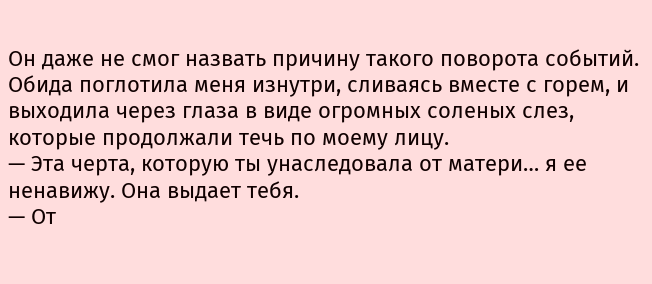Он даже не смог назвать причину такого поворота событий. Обида поглотила меня изнутри, сливаясь вместе с горем, и выходила через глаза в виде огромных соленых слез, которые продолжали течь по моему лицу.
— Эта черта, которую ты унаследовала от матери… я ее ненавижу. Она выдает тебя.
— От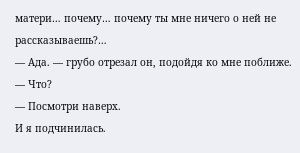матери… почему… почему ты мне ничего о ней не рассказываешь?…
— Ада. — грубо отрезал он, подойдя ко мне поближе.
— Что?
— Посмотри наверх.
И я подчинилась.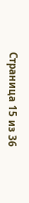Страница 15 из 36